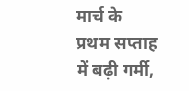मार्च के प्रथम सप्ताह में बढ़ी गर्मी,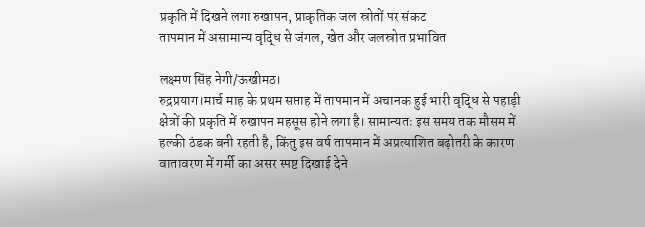प्रकृति में दिखने लगा रुखापन, प्राकृतिक जल स्रोतों पर संकट
तापमान में असामान्य वृद्धि से जंगल, खेत और जलस्रोत प्रभावित

लक्ष्मण सिंह नेगी/ऊखीमठ।
रुद्रप्रयाग।मार्च माह के प्रथम सप्ताह में तापमान में अचानक हुई भारी वृद्धि से पहाड़ी क्षेत्रों की प्रकृति में रुखापन महसूस होने लगा है। सामान्यतः इस समय तक मौसम में हल्की ठंडक बनी रहती है, किंतु इस वर्ष तापमान में अप्रत्याशित बढ़ोतरी के कारण वातावरण में गर्मी का असर स्पष्ट दिखाई देने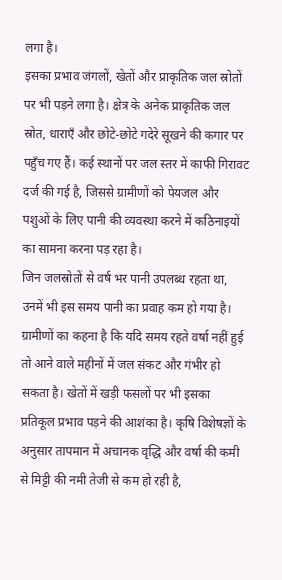लगा है।
इसका प्रभाव जंगलों, खेतों और प्राकृतिक जल स्रोतों पर भी पड़ने लगा है। क्षेत्र के अनेक प्राकृतिक जल स्रोत, धाराएँ और छोटे-छोटे गदेरे सूखने की कगार पर पहुँच गए हैं। कई स्थानों पर जल स्तर में काफी गिरावट दर्ज की गई है, जिससे ग्रामीणों को पेयजल और पशुओं के लिए पानी की व्यवस्था करने में कठिनाइयों का सामना करना पड़ रहा है।
जिन जलस्रोतों से वर्ष भर पानी उपलब्ध रहता था, उनमें भी इस समय पानी का प्रवाह कम हो गया है। ग्रामीणों का कहना है कि यदि समय रहते वर्षा नहीं हुई तो आने वाले महीनों में जल संकट और गंभीर हो सकता है। खेतों में खड़ी फसलों पर भी इसका प्रतिकूल प्रभाव पड़ने की आशंका है। कृषि विशेषज्ञों के अनुसार तापमान में अचानक वृद्धि और वर्षा की कमी से मिट्टी की नमी तेजी से कम हो रही है,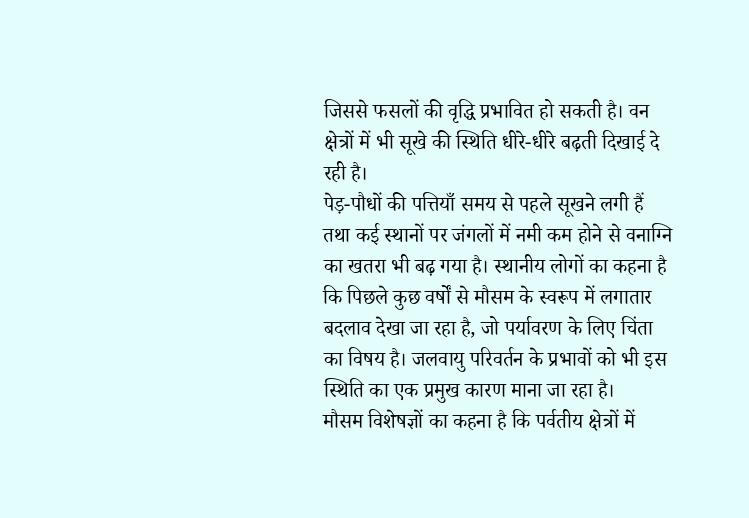जिससे फसलों की वृद्धि प्रभावित हो सकती है। वन क्षेत्रों में भी सूखे की स्थिति धीरे-धीरे बढ़ती दिखाई दे रही है।
पेड़-पौधों की पत्तियाँ समय से पहले सूखने लगी हैं तथा कई स्थानों पर जंगलों में नमी कम होने से वनाग्नि का खतरा भी बढ़ गया है। स्थानीय लोगों का कहना है कि पिछले कुछ वर्षों से मौसम के स्वरूप में लगातार बदलाव देखा जा रहा है, जो पर्यावरण के लिए चिंता का विषय है। जलवायु परिवर्तन के प्रभावों को भी इस स्थिति का एक प्रमुख कारण माना जा रहा है।
मौसम विशेषज्ञों का कहना है कि पर्वतीय क्षेत्रों में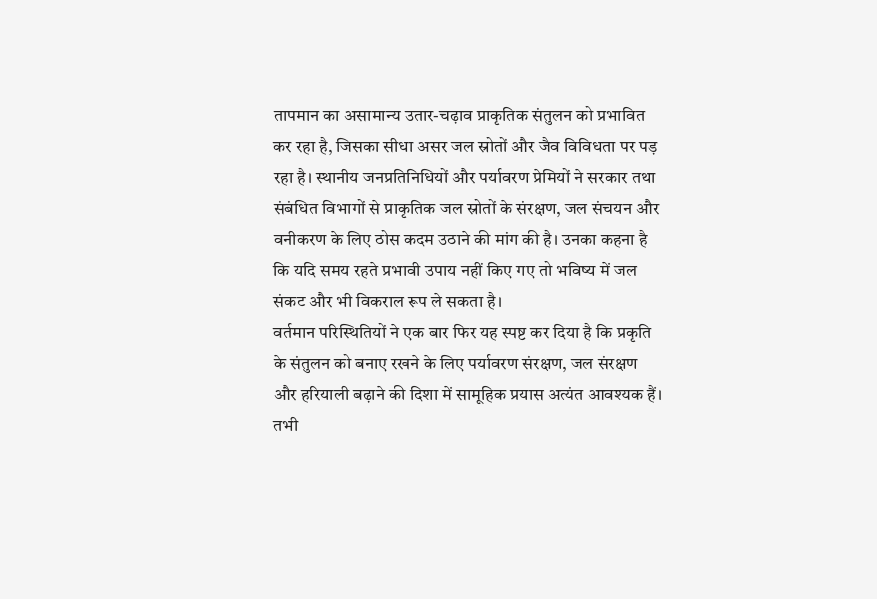तापमान का असामान्य उतार-चढ़ाव प्राकृतिक संतुलन को प्रभावित कर रहा है, जिसका सीधा असर जल स्रोतों और जैव विविधता पर पड़ रहा है। स्थानीय जनप्रतिनिधियों और पर्यावरण प्रेमियों ने सरकार तथा संबंधित विभागों से प्राकृतिक जल स्रोतों के संरक्षण, जल संचयन और वनीकरण के लिए ठोस कदम उठाने की मांग की है। उनका कहना है कि यदि समय रहते प्रभावी उपाय नहीं किए गए तो भविष्य में जल संकट और भी विकराल रूप ले सकता है।
वर्तमान परिस्थितियों ने एक बार फिर यह स्पष्ट कर दिया है कि प्रकृति के संतुलन को बनाए रखने के लिए पर्यावरण संरक्षण, जल संरक्षण और हरियाली बढ़ाने की दिशा में सामूहिक प्रयास अत्यंत आवश्यक हैं। तभी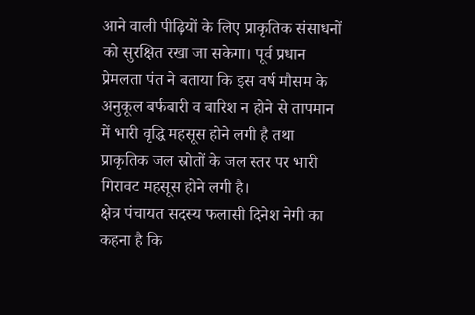आने वाली पीढ़ियों के लिए प्राकृतिक संसाधनों को सुरक्षित रखा जा सकेगा। पूर्व प्रधान प्रेमलता पंत ने बताया कि इस वर्ष मौसम के अनुकूल बर्फबारी व बारिश न होने से तापमान में भारी वृद्धि महसूस होने लगी है तथा प्राकृतिक जल स्रोतों के जल स्तर पर भारी गिरावट महसूस होने लगी है।
क्षेत्र पंचायत सदस्य फलासी दिनेश नेगी का कहना है कि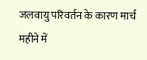जलवायु परिवर्तन के कारण मार्च महीने में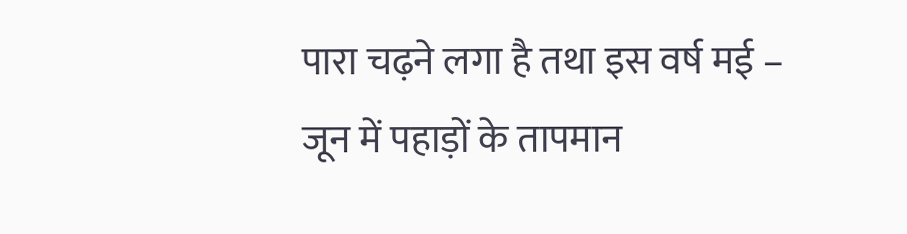पारा चढ़ने लगा है तथा इस वर्ष मई – जून में पहाड़ों के तापमान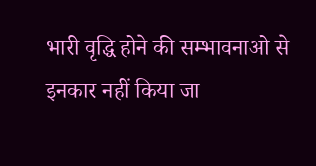भारी वृद्धि होने की सम्भावनाओ से इनकार नहीं किया जा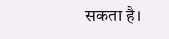सकता है।